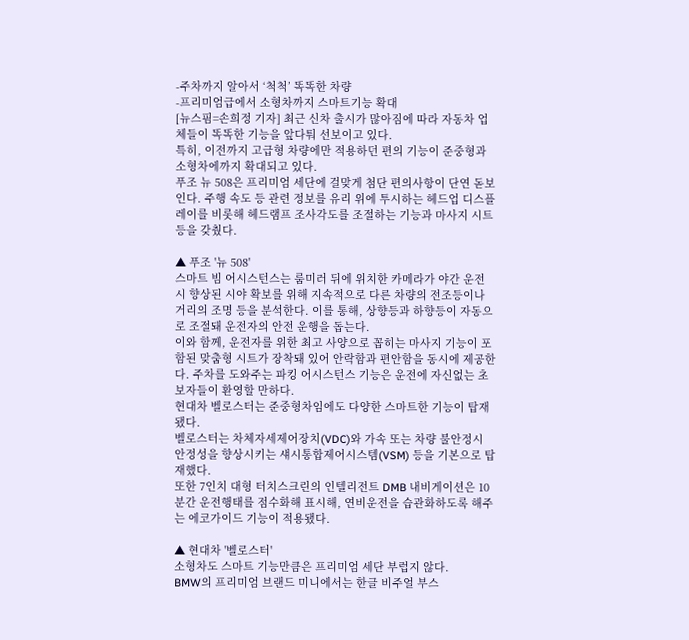-주차까지 알아서 ‘척척’ 똑똑한 차량
-프리미엄급에서 소형차까지 스마트기능 확대
[뉴스핌=손희정 기자] 최근 신차 출시가 많아짐에 따라 자동차 업체들이 똑똑한 기능을 앞다퉈 선보이고 있다.
특히, 이전까지 고급형 차량에만 적용하던 편의 기능이 준중형과 소형차에까지 확대되고 있다.
푸조 뉴 508은 프리미엄 세단에 걸맞게 첨단 편의사항이 단연 돋보인다. 주행 속도 등 관련 정보를 유리 위에 투시하는 헤드업 디스플레이를 비롯해 헤드램프 조사각도를 조절하는 기능과 마사지 시트 등을 갖췄다.

▲ 푸조 '뉴 508'
스마트 빔 어시스턴스는 룸미러 뒤에 위치한 카메라가 야간 운전 시 향상된 시야 확보를 위해 지속적으로 다른 차량의 전조등이나 거리의 조명 등을 분석한다. 이를 통해, 상향등과 하향등이 자동으로 조절돼 운전자의 안전 운행을 돕는다.
이와 함께, 운전자를 위한 최고 사양으로 꼽히는 마사지 기능이 포함된 맞춤형 시트가 장착돼 있어 안락함과 편안함을 동시에 제공한다. 주차를 도와주는 파킹 어시스턴스 기능은 운전에 자신없는 초보자들이 환영할 만하다.
현대차 벨로스터는 준중형차임에도 다양한 스마트한 기능이 탑재됐다.
벨로스터는 차체자세제어장치(VDC)와 가속 또는 차량 불안정시 안정성을 향상시키는 섀시통합제어시스템(VSM) 등을 기본으로 탑재했다.
또한 7인치 대형 터치스크린의 인텔리전트 DMB 내비게이션은 10분간 운전행태를 점수화해 표시해, 연비운전을 습관화하도록 해주는 에코가이드 기능이 적용됐다.

▲ 현대차 '벨로스터'
소형차도 스마트 기능만큼은 프리미엄 세단 부럽지 않다.
BMW의 프리미엄 브랜드 미니에서는 한글 비주얼 부스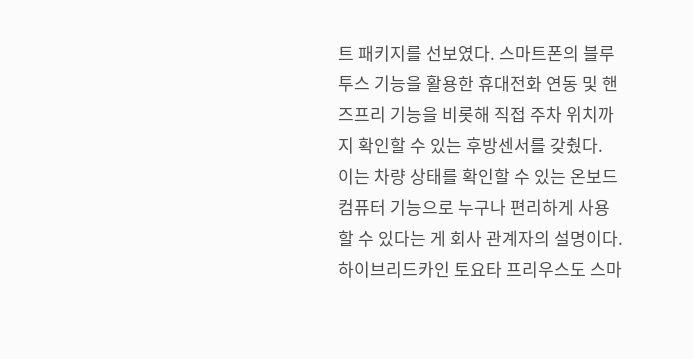트 패키지를 선보였다. 스마트폰의 블루투스 기능을 활용한 휴대전화 연동 및 핸즈프리 기능을 비롯해 직접 주차 위치까지 확인할 수 있는 후방센서를 갖췄다.
이는 차량 상태를 확인할 수 있는 온보드 컴퓨터 기능으로 누구나 편리하게 사용할 수 있다는 게 회사 관계자의 설명이다.
하이브리드카인 토요타 프리우스도 스마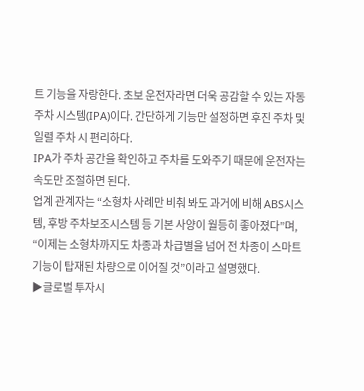트 기능을 자랑한다. 초보 운전자라면 더욱 공감할 수 있는 자동 주차 시스템(IPA)이다. 간단하게 기능만 설정하면 후진 주차 및 일렬 주차 시 편리하다.
IPA가 주차 공간을 확인하고 주차를 도와주기 때문에 운전자는 속도만 조절하면 된다.
업계 관계자는 “소형차 사례만 비춰 봐도 과거에 비해 ABS시스템, 후방 주차보조시스템 등 기본 사양이 월등히 좋아졌다”며, “이제는 소형차까지도 차종과 차급별을 넘어 전 차종이 스마트 기능이 탑재된 차량으로 이어질 것”이라고 설명했다.
▶글로벌 투자시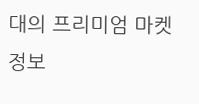대의 프리미엄 마켓정보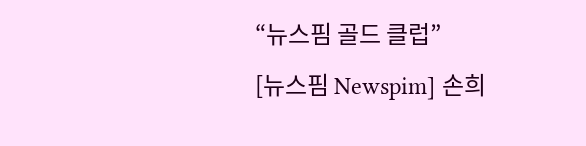“뉴스핌 골드 클럽”
[뉴스핌 Newspim] 손희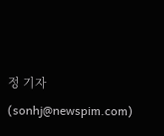정 기자 (sonhj@newspim.com)